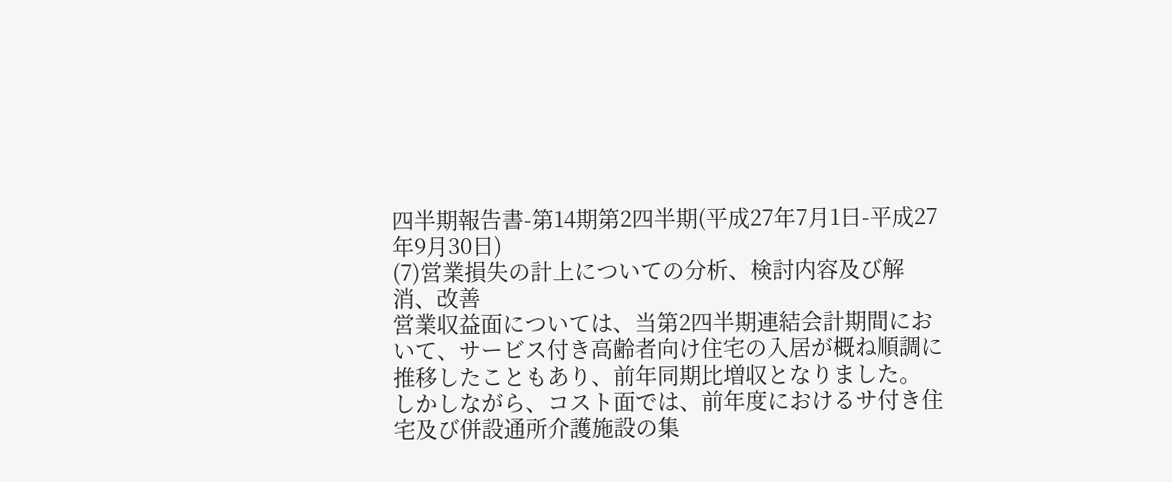四半期報告書-第14期第2四半期(平成27年7月1日-平成27年9月30日)
(7)営業損失の計上についての分析、検討内容及び解消、改善
営業収益面については、当第2四半期連結会計期間において、サービス付き高齢者向け住宅の入居が概ね順調に推移したこともあり、前年同期比増収となりました。
しかしながら、コスト面では、前年度におけるサ付き住宅及び併設通所介護施設の集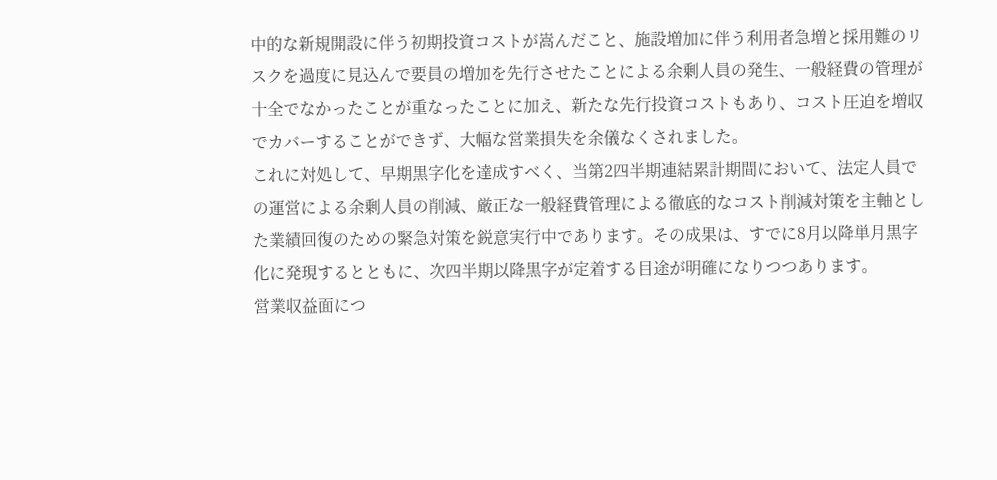中的な新規開設に伴う初期投資コストが嵩んだこと、施設増加に伴う利用者急増と採用難のリスクを過度に見込んで要員の増加を先行させたことによる余剰人員の発生、一般経費の管理が十全でなかったことが重なったことに加え、新たな先行投資コストもあり、コスト圧迫を増収でカバーすることができず、大幅な営業損失を余儀なくされました。
これに対処して、早期黒字化を達成すべく、当第2四半期連結累計期間において、法定人員での運営による余剰人員の削減、厳正な一般経費管理による徹底的なコスト削減対策を主軸とした業績回復のための緊急対策を鋭意実行中であります。その成果は、すでに8月以降単月黒字化に発現するとともに、次四半期以降黒字が定着する目途が明確になりつつあります。
営業収益面につ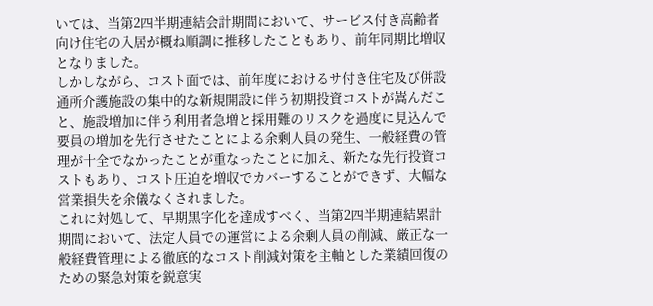いては、当第2四半期連結会計期間において、サービス付き高齢者向け住宅の入居が概ね順調に推移したこともあり、前年同期比増収となりました。
しかしながら、コスト面では、前年度におけるサ付き住宅及び併設通所介護施設の集中的な新規開設に伴う初期投資コストが嵩んだこと、施設増加に伴う利用者急増と採用難のリスクを過度に見込んで要員の増加を先行させたことによる余剰人員の発生、一般経費の管理が十全でなかったことが重なったことに加え、新たな先行投資コストもあり、コスト圧迫を増収でカバーすることができず、大幅な営業損失を余儀なくされました。
これに対処して、早期黒字化を達成すべく、当第2四半期連結累計期間において、法定人員での運営による余剰人員の削減、厳正な一般経費管理による徹底的なコスト削減対策を主軸とした業績回復のための緊急対策を鋭意実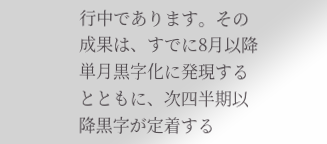行中であります。その成果は、すでに8月以降単月黒字化に発現するとともに、次四半期以降黒字が定着する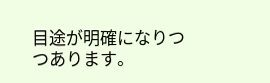目途が明確になりつつあります。